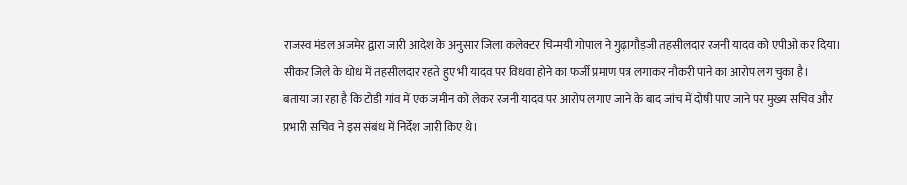राजस्व मंडल अजमेर द्वारा जारी आदेश के अनुसार जिला कलेक्टर चिन्मयी गोपाल ने गुढ़ागौड़जी तहसीलदार रजनी यादव को एपीओ कर दिया। सीकर जिले के धोध में तहसीलदार रहते हुए भी यादव पर विधवा होने का फर्जी प्रमाण पत्र लगाकर नौकरी पाने का आरोप लग चुका है।
बताया जा रहा है कि टोडी गांव में एक जमीन को लेकर रजनी यादव पर आरोप लगाए जाने के बाद जांच में दोषी पाए जाने पर मुख्य सचिव और प्रभारी सचिव ने इस संबंध में निर्देश जारी किए थे।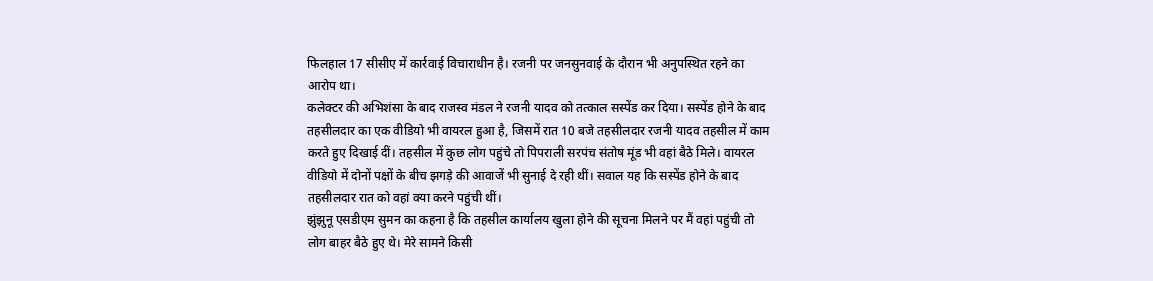फिलहाल 17 सीसीए में कार्रवाई विचाराधीन है। रजनी पर जनसुनवाई के दौरान भी अनुपस्थित रहने का आरोप था।
कलेक्टर की अभिशंसा के बाद राजस्व मंडल ने रजनी यादव को तत्काल सस्पेंड कर दिया। सस्पेंड होने के बाद तहसीलदार का एक वीडियो भी वायरल हुआ है, जिसमें रात 10 बजे तहसीलदार रजनी यादव तहसील में काम करते हुए दिखाई दीं। तहसील में कुछ लोग पहुंचे तो पिपराली सरपंच संतोष मूंड भी वहां बैठे मिले। वायरल वीडियो में दोनों पक्षों के बीच झगड़े की आवाजें भी सुनाई दे रही थीं। सवाल यह कि सस्पेंड होने के बाद तहसीलदार रात को वहां क्या करने पहुंची थीं।
झुंझुनू एसडीएम सुमन का कहना है कि तहसील कार्यालय खुला होने की सूचना मिलने पर मैं वहां पहुंची तो लोग बाहर बैठे हुए थे। मेरे सामने किसी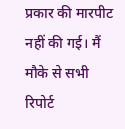प्रकार की मारपीट नहीं की गई। मैं मौके से सभी रिपोर्ट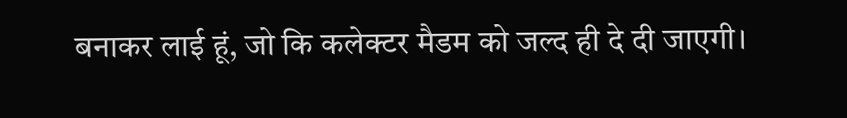बनाकर लाई हूं, जो कि कलेक्टर मैडम को जल्द ही दे दी जाएगी।